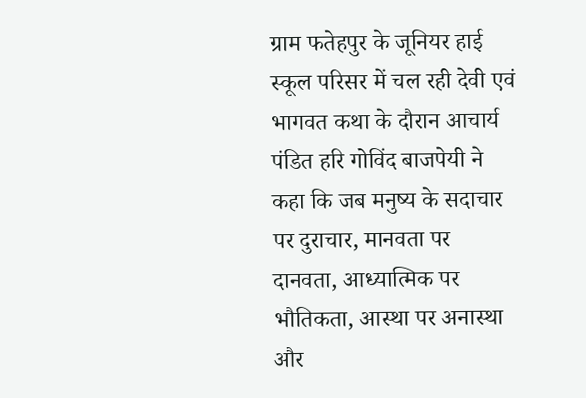ग्राम फतेहपुर के जूनियर हाई स्कूल परिसर में चल रही देवी एवं भागवत कथा के दौरान आचार्य पंडित हरि गोविंद बाजपेयी ने कहा कि जब मनुष्य के सदाचार पर दुराचार, मानवता पर दानवता, आध्यात्मिक पर भौतिकता, आस्था पर अनास्था और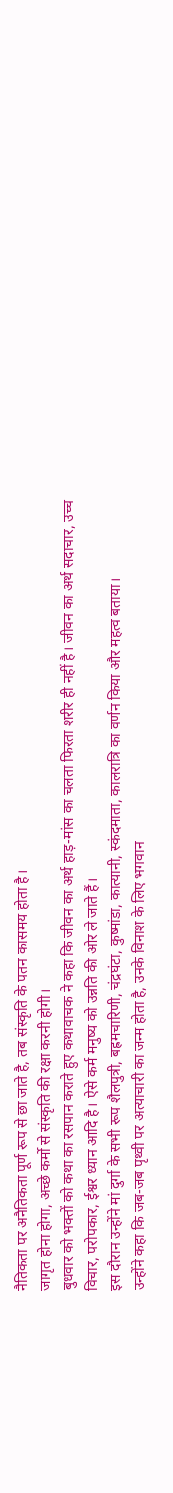नैतिकता पर अनैतिकता पूर्ण रूप से छा जाते है, तब संस्कृति के पतन कासमय होता है।
जागृत होना होगा, अच्छे कर्मो से संस्कृति की रक्षा करनी होगी।
बुधवार को भक्तों को कथा का रसपान कराते हुए कथावाचक ने कहा कि जीवन का अर्थ हाड़-मांस का चलता फिरता शरीर ही नहीं है। जीवन का अर्थ सदाचार, उच्च विचार, परोपकार, ईश्वर ध्यान आदि है। ऐसे कर्म मनुष्य को उन्नति की ओर ले जाते हैं।
इस दौरान उन्होंने मां दुर्गा के सभी रूप शैलपुत्री, बह्रमचारिणी, चंद्रघंटा, कुष्मांडा, कात्यानी, स्कंदमाता, कालरात्रि का वर्णन किया और महत्व बताया।
उन्होंने कहा कि जब-जब पृथ्वी पर अत्याचारी का जन्म होता है, उनके विनाश के लिए भगवान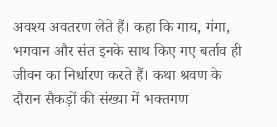अवश्य अवतरण लेते हैं। कहा कि गाय, गंगा, भगवान और संत इनके साथ किए गए बर्ताव ही जीवन का निर्धारण करते हैं। कथा श्रवण के दौरान सैकड़ों की संख्या में भक्तगण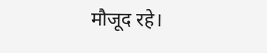मौजूद रहे।